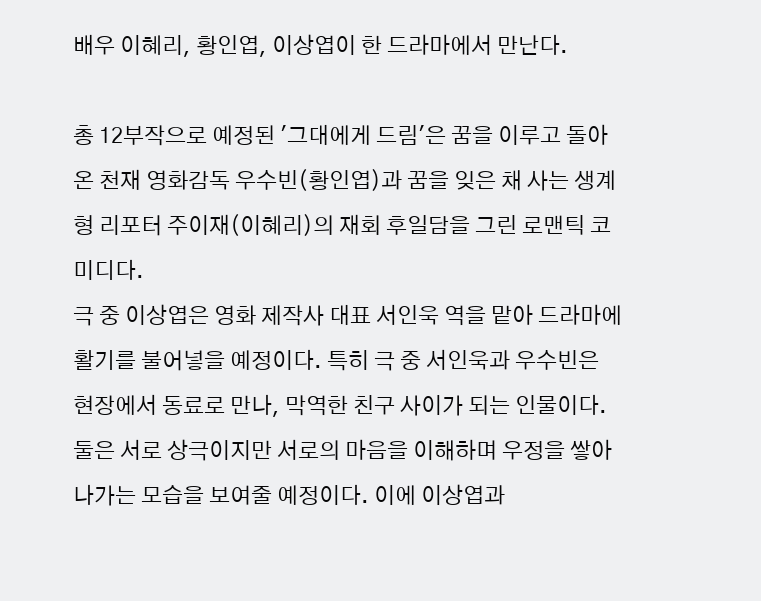배우 이혜리, 황인엽, 이상엽이 한 드라마에서 만난다.

총 12부작으로 예정된 '그대에게 드림'은 꿈을 이루고 돌아온 천재 영화감독 우수빈(황인엽)과 꿈을 잊은 채 사는 생계형 리포터 주이재(이혜리)의 재회 후일담을 그린 로맨틱 코미디다.
극 중 이상엽은 영화 제작사 대표 서인욱 역을 맡아 드라마에 활기를 불어넣을 예정이다. 특히 극 중 서인욱과 우수빈은 현장에서 동료로 만나, 막역한 친구 사이가 되는 인물이다. 둘은 서로 상극이지만 서로의 마음을 이해하며 우정을 쌓아나가는 모습을 보여줄 예정이다. 이에 이상엽과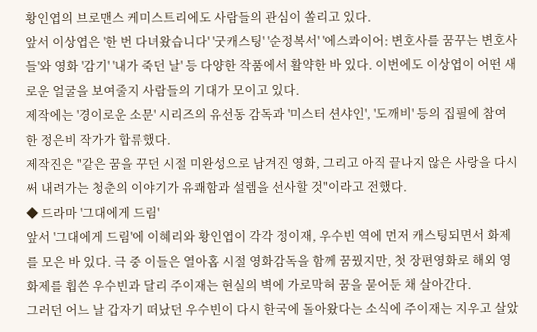황인엽의 브로맨스 케미스트리에도 사람들의 관심이 쏠리고 있다.
앞서 이상엽은 '한 번 다녀왔습니다' '굿캐스팅' '순정복서' '에스콰이어: 변호사를 꿈꾸는 변호사들'와 영화 '감기' '내가 죽던 날' 등 다양한 작품에서 활약한 바 있다. 이번에도 이상엽이 어떤 새로운 얼굴을 보여줄지 사람들의 기대가 모이고 있다.
제작에는 '경이로운 소문' 시리즈의 유선동 감독과 '미스터 션샤인', '도깨비' 등의 집필에 참여한 정은비 작가가 합류했다.
제작진은 "같은 꿈을 꾸던 시절 미완성으로 남겨진 영화, 그리고 아직 끝나지 않은 사랑을 다시 써 내려가는 청춘의 이야기가 유쾌함과 설렘을 선사할 것"이라고 전했다.
◆ 드라마 '그대에게 드림'
앞서 '그대에게 드림'에 이혜리와 황인엽이 각각 정이재, 우수빈 역에 먼저 캐스팅되면서 화제를 모은 바 있다. 극 중 이들은 열아홉 시절 영화감독을 함께 꿈꿨지만, 첫 장편영화로 해외 영화제를 휩쓴 우수빈과 달리 주이재는 현실의 벽에 가로막혀 꿈을 묻어둔 채 살아간다.
그러던 어느 날 갑자기 떠났던 우수빈이 다시 한국에 돌아왔다는 소식에 주이재는 지우고 살았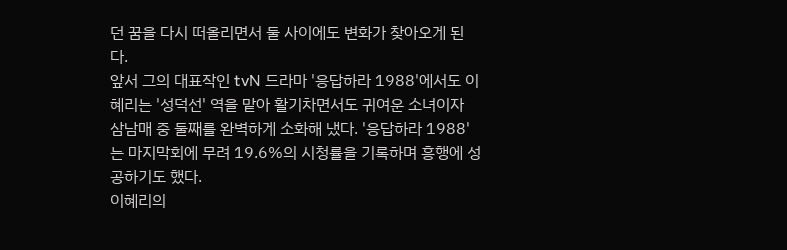던 꿈을 다시 떠올리면서 둘 사이에도 변화가 찾아오게 된다.
앞서 그의 대표작인 tvN 드라마 '응답하라 1988'에서도 이혜리는 '성덕선' 역을 맡아 활기차면서도 귀여운 소녀이자 삼남매 중 둘째를 완벽하게 소화해 냈다. '응답하라 1988'는 마지막회에 무려 19.6%의 시청률을 기록하며 흥행에 성공하기도 했다.
이혜리의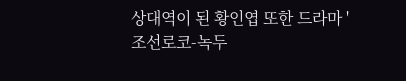상대역이 된 황인엽 또한 드라마 '조선로코-녹두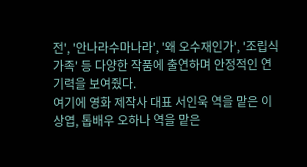전', '안나라수마나라', '왜 오수재인가', '조립식 가족' 등 다양한 작품에 출연하며 안정적인 연기력을 보여줬다.
여기에 영화 제작사 대표 서인욱 역을 맡은 이상엽, 톱배우 오하나 역을 맡은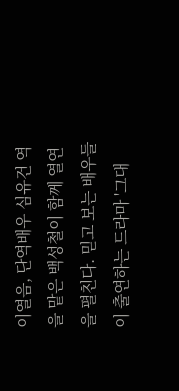이열음, 단역배우 심유건 역을 맡은 백성철이 함께 열연을 펼친다. 믿고 보는 배우들이 출연하는 드라마 '그대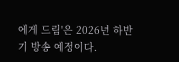에게 드림'은 2026년 하반기 방송 예정이다.